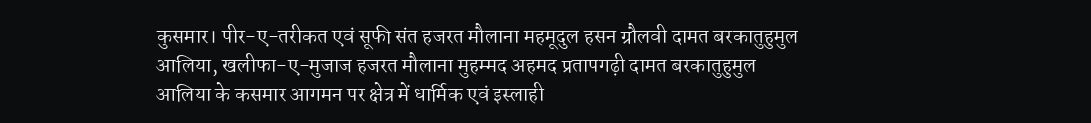कुसमार। पीर-ए-तरीकत एवं सूफी संत हजरत मौलाना महमूदुल हसन ग्रौलवी दामत बरकातुहुमुल आलिया, खलीफा-ए-मुजाज हजरत मौलाना मुहम्मद अहमद प्रतापगढ़ी दामत बरकातुहुमुल आलिया के कसमार आगमन पर क्षेत्र में धार्मिक एवं इस्लाही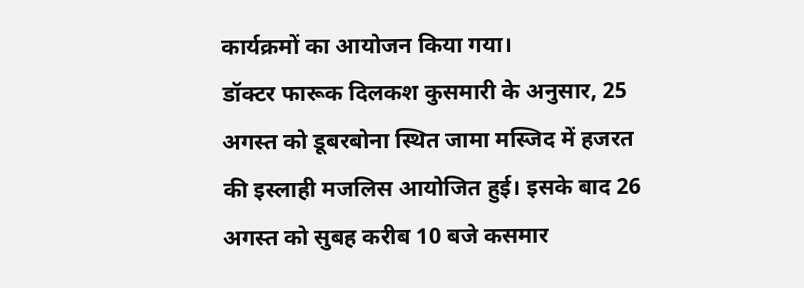कार्यक्रमों का आयोजन किया गया।
डॉक्टर फारूक दिलकश कुसमारी के अनुसार, 25 अगस्त को डूबरबोना स्थित जामा मस्जिद में हजरत की इस्लाही मजलिस आयोजित हुई। इसके बाद 26 अगस्त को सुबह करीब 10 बजे कसमार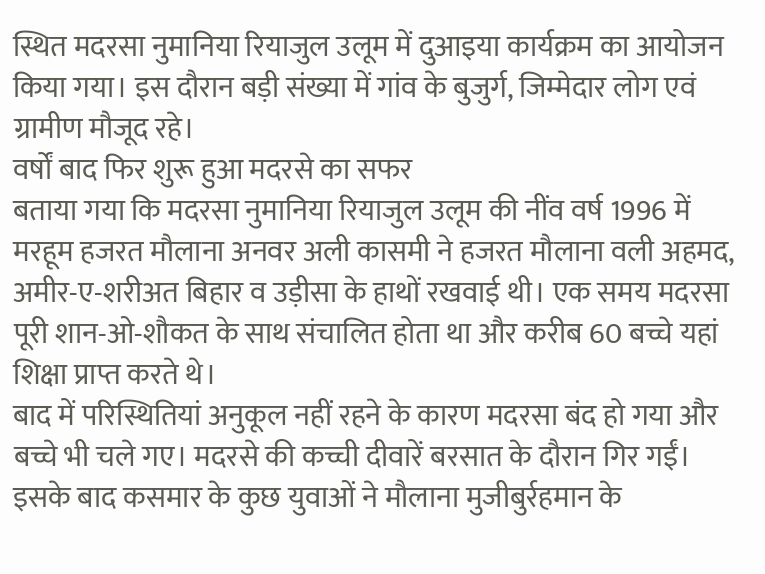स्थित मदरसा नुमानिया रियाजुल उलूम में दुआइया कार्यक्रम का आयोजन किया गया। इस दौरान बड़ी संख्या में गांव के बुजुर्ग, जिम्मेदार लोग एवं ग्रामीण मौजूद रहे।
वर्षों बाद फिर शुरू हुआ मदरसे का सफर
बताया गया कि मदरसा नुमानिया रियाजुल उलूम की नींव वर्ष 1996 में मरहूम हजरत मौलाना अनवर अली कासमी ने हजरत मौलाना वली अहमद, अमीर-ए-शरीअत बिहार व उड़ीसा के हाथों रखवाई थी। एक समय मदरसा पूरी शान-ओ-शौकत के साथ संचालित होता था और करीब 60 बच्चे यहां शिक्षा प्राप्त करते थे।
बाद में परिस्थितियां अनुकूल नहीं रहने के कारण मदरसा बंद हो गया और बच्चे भी चले गए। मदरसे की कच्ची दीवारें बरसात के दौरान गिर गईं। इसके बाद कसमार के कुछ युवाओं ने मौलाना मुजीबुर्रहमान के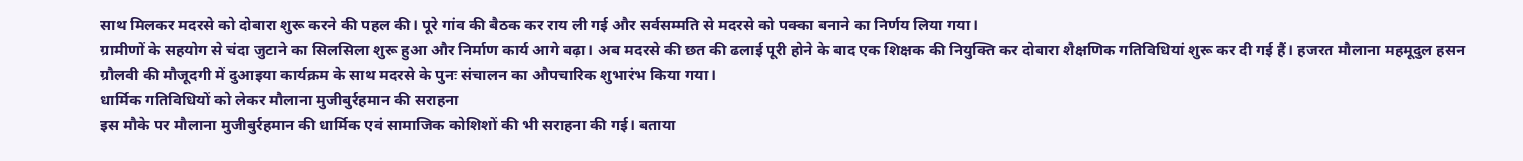साथ मिलकर मदरसे को दोबारा शुरू करने की पहल की। पूरे गांव की बैठक कर राय ली गई और सर्वसम्मति से मदरसे को पक्का बनाने का निर्णय लिया गया।
ग्रामीणों के सहयोग से चंदा जुटाने का सिलसिला शुरू हुआ और निर्माण कार्य आगे बढ़ा। अब मदरसे की छत की ढलाई पूरी होने के बाद एक शिक्षक की नियुक्ति कर दोबारा शैक्षणिक गतिविधियां शुरू कर दी गई हैं। हजरत मौलाना महमूदुल हसन ग्रौलवी की मौजूदगी में दुआइया कार्यक्रम के साथ मदरसे के पुनः संचालन का औपचारिक शुभारंभ किया गया।
धार्मिक गतिविधियों को लेकर मौलाना मुजीबुर्रहमान की सराहना
इस मौके पर मौलाना मुजीबुर्रहमान की धार्मिक एवं सामाजिक कोशिशों की भी सराहना की गई। बताया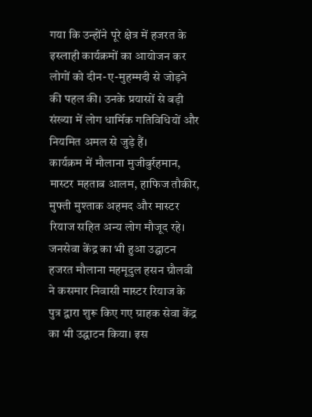गया कि उन्होंने पूरे क्षेत्र में हजरत के इस्लाही कार्यक्रमों का आयोजन कर लोगों को दीन-ए-मुहम्मदी से जोड़ने की पहल की। उनके प्रयासों से बड़ी संख्या में लोग धार्मिक गतिविधियों और नियमित अमल से जुड़े हैं।
कार्यक्रम में मौलाना मुजीबुर्रहमान, मास्टर महताब आलम, हाफिज तौकीर, मुफ्ती मुश्ताक अहमद और मास्टर रियाज सहित अन्य लोग मौजूद रहे।
जनसेवा केंद्र का भी हुआ उद्घाटन
हजरत मौलाना महमूदुल हसन ग्रौलवी ने कसमार निवासी मास्टर रियाज के पुत्र द्वारा शुरू किए गए ग्राहक सेवा केंद्र का भी उद्घाटन किया। इस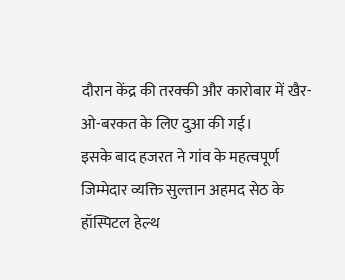दौरान केंद्र की तरक्की और कारोबार में खैर-ओ-बरकत के लिए दुआ की गई।
इसके बाद हजरत ने गांव के महत्वपूर्ण जिम्मेदार व्यक्ति सुल्तान अहमद सेठ के हॉस्पिटल हेल्थ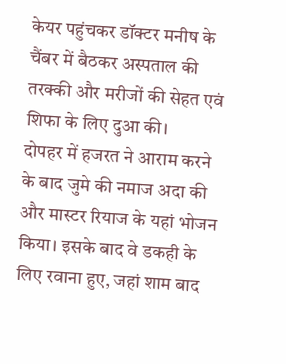केयर पहुंचकर डॉक्टर मनीष के चैंबर में बैठकर अस्पताल की तरक्की और मरीजों की सेहत एवं शिफा के लिए दुआ की।
दोपहर में हजरत ने आराम करने के बाद जुमे की नमाज अदा की और मास्टर रियाज के यहां भोजन किया। इसके बाद वे डकही के लिए रवाना हुए, जहां शाम बाद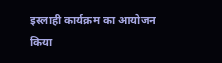इस्लाही कार्यक्रम का आयोजन किया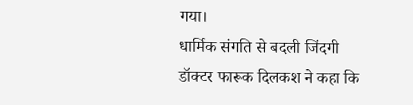गया।
धार्मिक संगति से बदली जिंदगी
डॉक्टर फारूक दिलकश ने कहा कि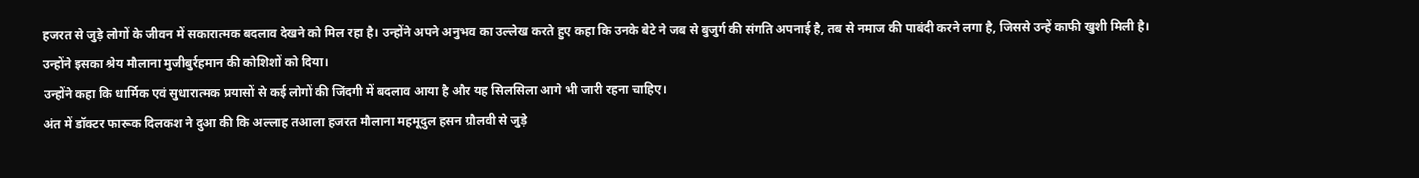हजरत से जुड़े लोगों के जीवन में सकारात्मक बदलाव देखने को मिल रहा है। उन्होंने अपने अनुभव का उल्लेख करते हुए कहा कि उनके बेटे ने जब से बुजुर्ग की संगति अपनाई है, तब से नमाज की पाबंदी करने लगा है, जिससे उन्हें काफी खुशी मिली है। उन्होंने इसका श्रेय मौलाना मुजीबुर्रहमान की कोशिशों को दिया।
उन्होंने कहा कि धार्मिक एवं सुधारात्मक प्रयासों से कई लोगों की जिंदगी में बदलाव आया है और यह सिलसिला आगे भी जारी रहना चाहिए।
अंत में डॉक्टर फारूक दिलकश ने दुआ की कि अल्लाह तआला हजरत मौलाना महमूदुल हसन ग्रौलवी से जुड़े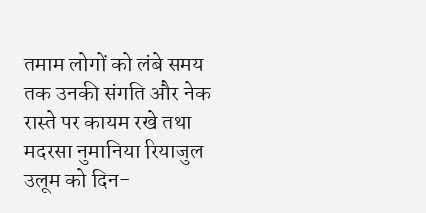तमाम लोगों को लंबे समय तक उनकी संगति और नेक रास्ते पर कायम रखे तथा मदरसा नुमानिया रियाजुल उलूम को दिन-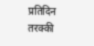प्रतिदिन तरक्की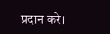प्रदान करे।